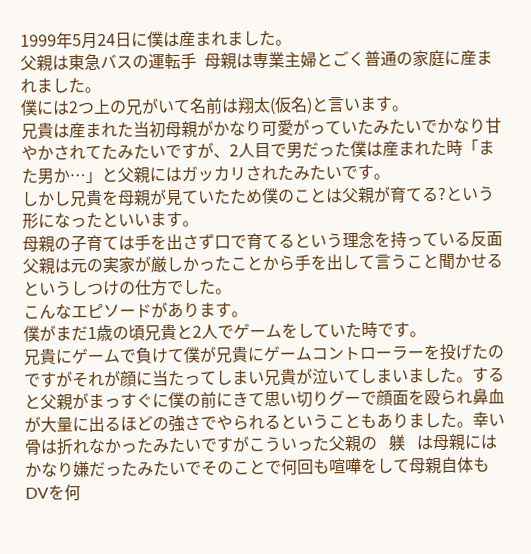1999年5月24日に僕は産まれました。
父親は東急バスの運転手  母親は専業主婦とごく普通の家庭に産まれました。
僕には2つ上の兄がいて名前は翔太(仮名)と言います。
兄貴は産まれた当初母親がかなり可愛がっていたみたいでかなり甘やかされてたみたいですが、2人目で男だった僕は産まれた時「また男か…」と父親にはガッカリされたみたいです。
しかし兄貴を母親が見ていたため僕のことは父親が育てる?という形になったといいます。
母親の子育ては手を出さず口で育てるという理念を持っている反面父親は元の実家が厳しかったことから手を出して言うこと聞かせるというしつけの仕方でした。
こんなエピソードがあります。
僕がまだ1歳の頃兄貴と2人でゲームをしていた時です。
兄貴にゲームで負けて僕が兄貴にゲームコントローラーを投げたのですがそれが顔に当たってしまい兄貴が泣いてしまいました。すると父親がまっすぐに僕の前にきて思い切りグーで顔面を殴られ鼻血が大量に出るほどの強さでやられるということもありました。幸い骨は折れなかったみたいですがこういった父親の   躾   は母親にはかなり嫌だったみたいでそのことで何回も喧嘩をして母親自体もDVを何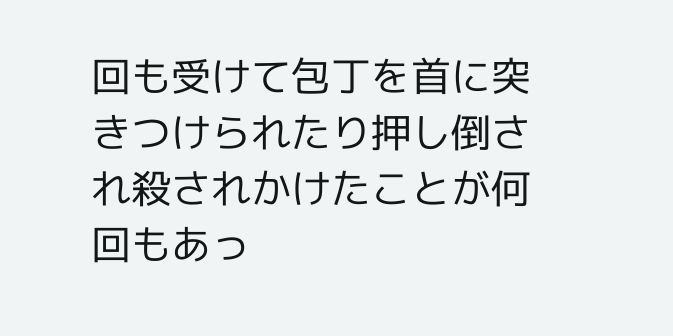回も受けて包丁を首に突きつけられたり押し倒され殺されかけたことが何回もあっ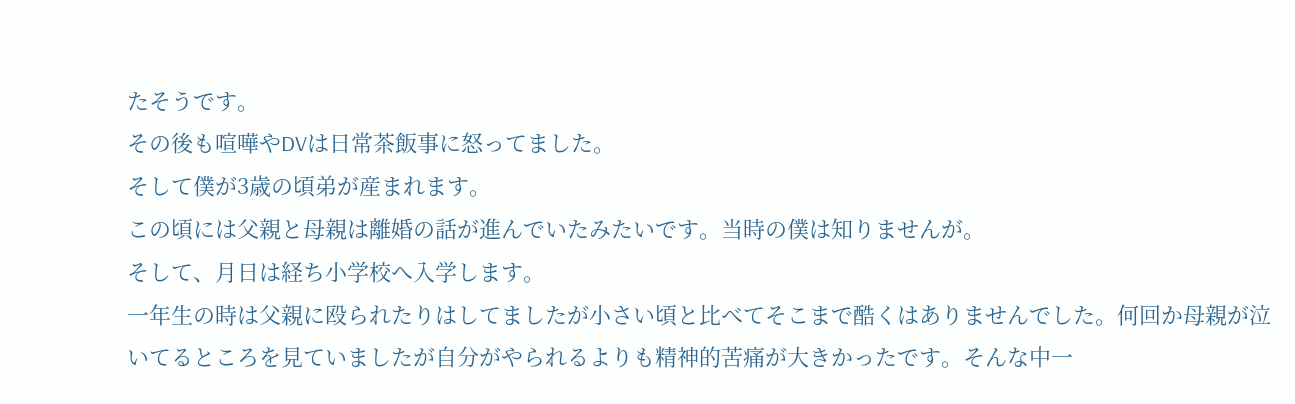たそうです。
その後も喧嘩やDVは日常茶飯事に怒ってました。
そして僕が3歳の頃弟が産まれます。
この頃には父親と母親は離婚の話が進んでいたみたいです。当時の僕は知りませんが。
そして、月日は経ち小学校へ入学します。
一年生の時は父親に殴られたりはしてましたが小さい頃と比べてそこまで酷くはありませんでした。何回か母親が泣いてるところを見ていましたが自分がやられるよりも精神的苦痛が大きかったです。そんな中一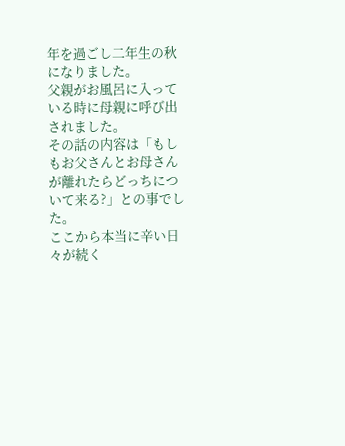年を過ごし二年生の秋になりました。
父親がお風呂に入っている時に母親に呼び出されました。
その話の内容は「もしもお父さんとお母さんが離れたらどっちについて来る?」との事でした。
ここから本当に辛い日々が続く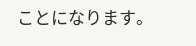ことになります。